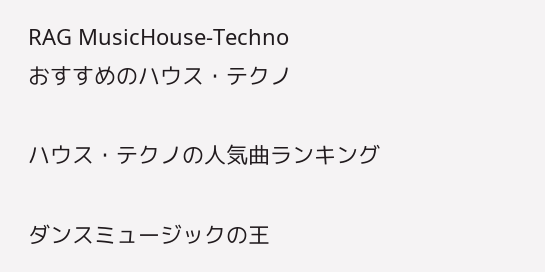RAG MusicHouse-Techno
おすすめのハウス・テクノ

ハウス・テクノの人気曲ランキング

ダンスミュージックの王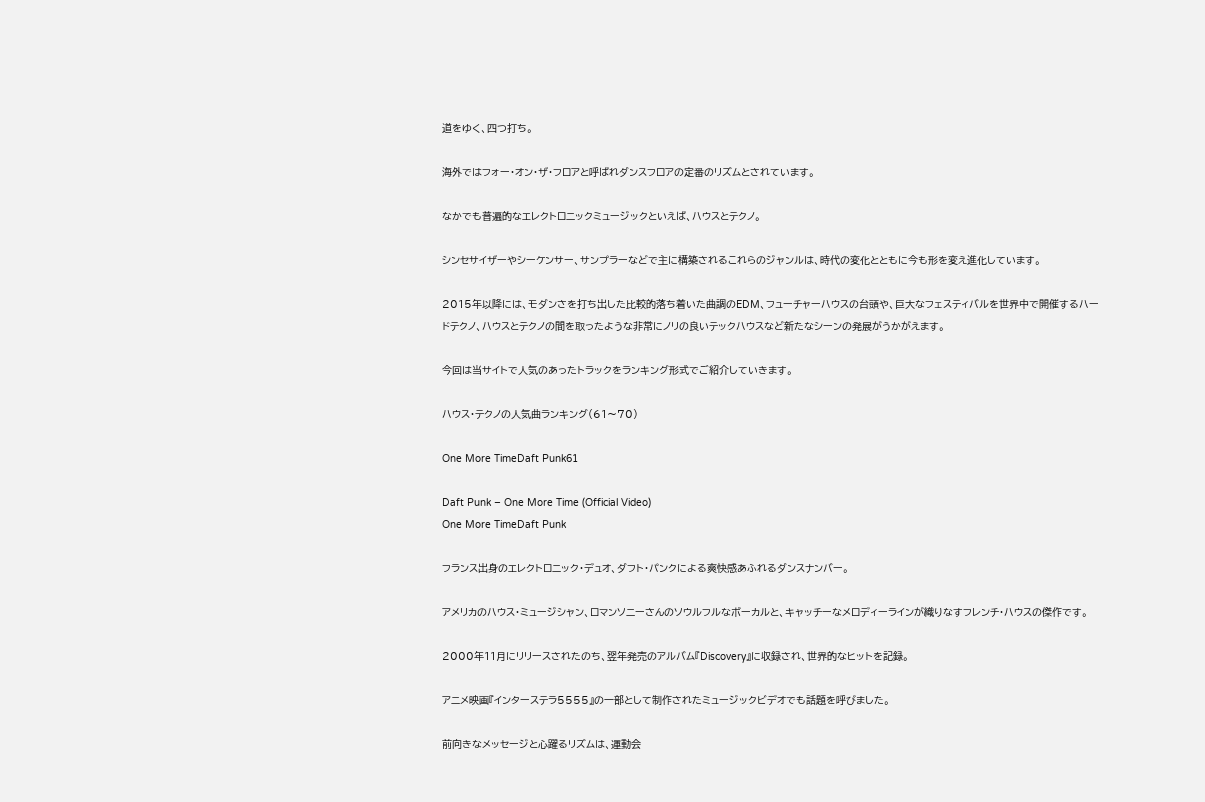道をゆく、四つ打ち。

海外ではフォー・オン・ザ・フロアと呼ばれダンスフロアの定番のリズムとされています。

なかでも普遍的なエレクトロニックミュージックといえば、ハウスとテクノ。

シンセサイザーやシーケンサー、サンプラーなどで主に構築されるこれらのジャンルは、時代の変化とともに今も形を変え進化しています。

2015年以降には、モダンさを打ち出した比較的落ち着いた曲調のEDM、フューチャーハウスの台頭や、巨大なフェスティバルを世界中で開催するハードテクノ、ハウスとテクノの間を取ったような非常にノリの良いテックハウスなど新たなシーンの発展がうかがえます。

今回は当サイトで人気のあったトラックをランキング形式でご紹介していきます。

ハウス・テクノの人気曲ランキング(61〜70)

One More TimeDaft Punk61

Daft Punk – One More Time (Official Video)
One More TimeDaft Punk

フランス出身のエレクトロニック・デュオ、ダフト・パンクによる爽快感あふれるダンスナンバー。

アメリカのハウス・ミュージシャン、ロマンソニーさんのソウルフルなボーカルと、キャッチーなメロディーラインが織りなすフレンチ・ハウスの傑作です。

2000年11月にリリースされたのち、翌年発売のアルバム『Discovery』に収録され、世界的なヒットを記録。

アニメ映画『インターステラ5555』の一部として制作されたミュージックビデオでも話題を呼びました。

前向きなメッセージと心躍るリズムは、運動会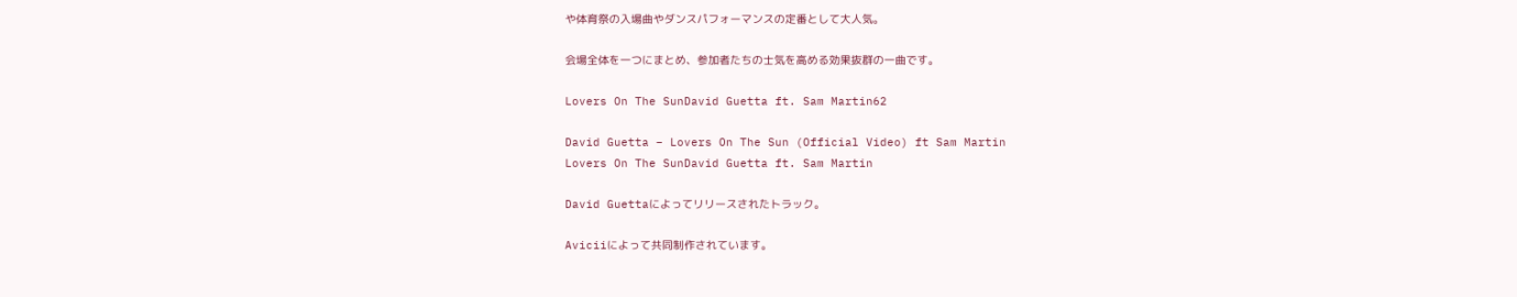や体育祭の入場曲やダンスパフォーマンスの定番として大人気。

会場全体を一つにまとめ、参加者たちの士気を高める効果抜群の一曲です。

Lovers On The SunDavid Guetta ft. Sam Martin62

David Guetta – Lovers On The Sun (Official Video) ft Sam Martin
Lovers On The SunDavid Guetta ft. Sam Martin

David Guettaによってリリースされたトラック。

Aviciiによって共同制作されています。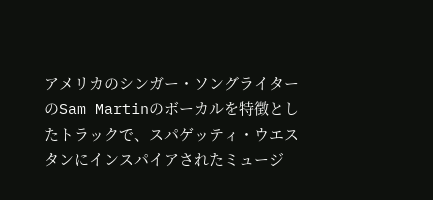アメリカのシンガー・ソングライターのSam Martinのボーカルを特徴としたトラックで、スパゲッティ・ウエスタンにインスパイアされたミュージ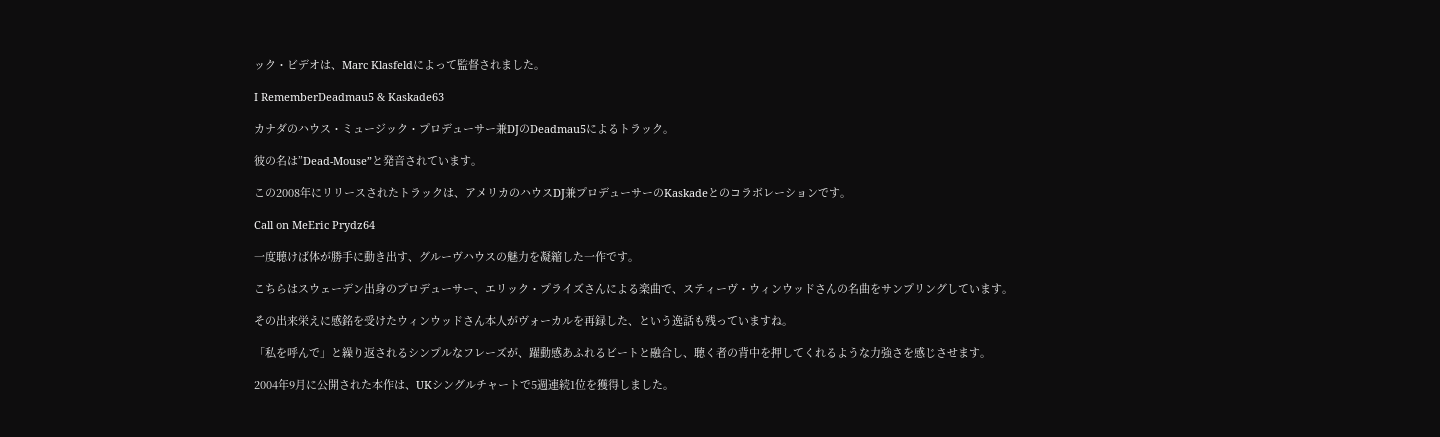ック・ビデオは、Marc Klasfeldによって監督されました。

I RememberDeadmau5 & Kaskade63

カナダのハウス・ミュージック・プロデューサー兼DJのDeadmau5によるトラック。

彼の名は”Dead-Mouse”と発音されています。

この2008年にリリースされたトラックは、アメリカのハウスDJ兼プロデューサーのKaskadeとのコラボレーションです。

Call on MeEric Prydz64

一度聴けば体が勝手に動き出す、グルーヴハウスの魅力を凝縮した一作です。

こちらはスウェーデン出身のプロデューサー、エリック・プライズさんによる楽曲で、スティーヴ・ウィンウッドさんの名曲をサンプリングしています。

その出来栄えに感銘を受けたウィンウッドさん本人がヴォーカルを再録した、という逸話も残っていますね。

「私を呼んで」と繰り返されるシンプルなフレーズが、躍動感あふれるビートと融合し、聴く者の背中を押してくれるような力強さを感じさせます。

2004年9月に公開された本作は、UKシングルチャートで5週連続1位を獲得しました。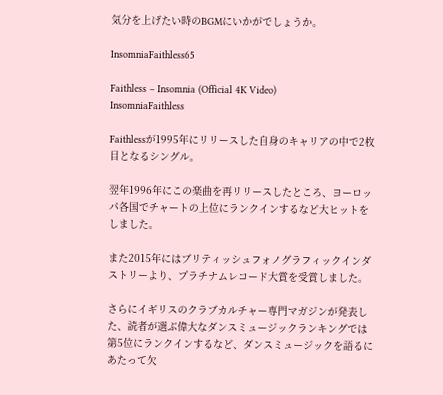気分を上げたい時のBGMにいかがでしょうか。

InsomniaFaithless65

Faithless – Insomnia (Official 4K Video)
InsomniaFaithless

Faithlessが1995年にリリースした自身のキャリアの中で2枚目となるシングル。

翌年1996年にこの楽曲を再リリースしたところ、ヨーロッパ各国でチャートの上位にランクインするなど大ヒットをしました。

また2015年にはブリティッシュフォノグラフィックインダストリーより、プラチナムレコード大賞を受賞しました。

さらにイギリスのクラブカルチャー専門マガジンが発表した、読者が選ぶ偉大なダンスミュージックランキングでは第5位にランクインするなど、ダンスミュージックを語るにあたって欠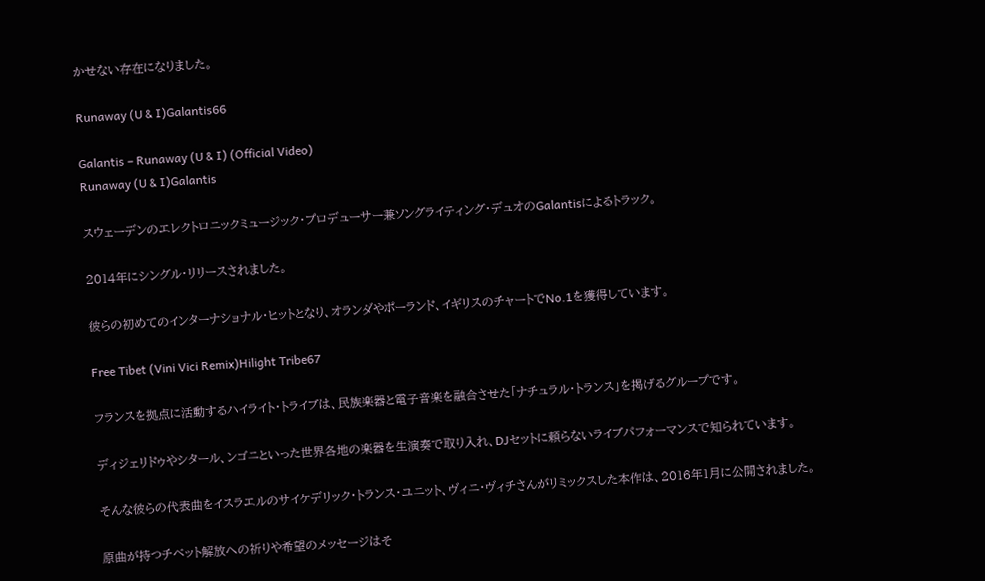かせない存在になりました。

Runaway (U & I)Galantis66

Galantis – Runaway (U & I) (Official Video)
Runaway (U & I)Galantis

スウェーデンのエレクトロニックミュージック・プロデューサー兼ソングライティング・デュオのGalantisによるトラック。

2014年にシングル・リリースされました。

彼らの初めてのインターナショナル・ヒットとなり、オランダやポーランド、イギリスのチャートでNo.1を獲得しています。

Free Tibet (Vini Vici Remix)Hilight Tribe67

フランスを拠点に活動するハイライト・トライブは、民族楽器と電子音楽を融合させた「ナチュラル・トランス」を掲げるグループです。

ディジェリドゥやシタール、ンゴニといった世界各地の楽器を生演奏で取り入れ、DJセットに頼らないライブパフォーマンスで知られています。

そんな彼らの代表曲をイスラエルのサイケデリック・トランス・ユニット、ヴィニ・ヴィチさんがリミックスした本作は、2016年1月に公開されました。

原曲が持つチベット解放への祈りや希望のメッセージはそ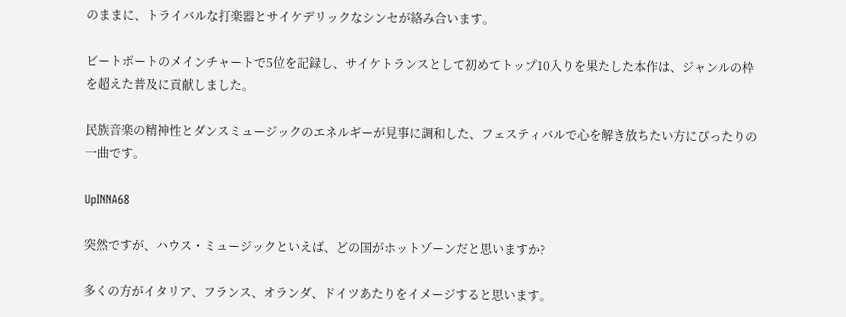のままに、トライバルな打楽器とサイケデリックなシンセが絡み合います。

ビートポートのメインチャートで5位を記録し、サイケトランスとして初めてトップ10入りを果たした本作は、ジャンルの枠を超えた普及に貢献しました。

民族音楽の精神性とダンスミュージックのエネルギーが見事に調和した、フェスティバルで心を解き放ちたい方にぴったりの一曲です。

UpINNA68

突然ですが、ハウス・ミュージックといえば、どの国がホットゾーンだと思いますか?

多くの方がイタリア、フランス、オランダ、ドイツあたりをイメージすると思います。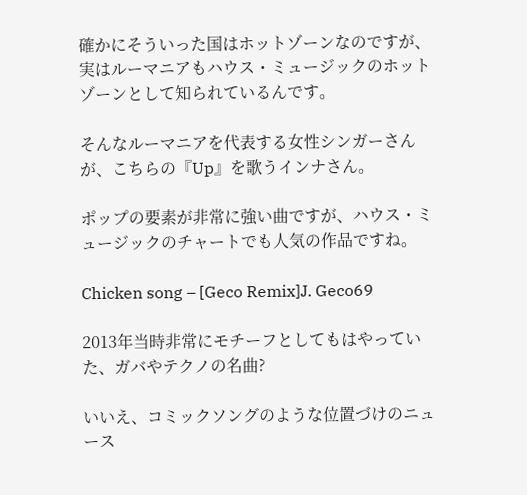確かにそういった国はホットゾーンなのですが、実はルーマニアもハウス・ミュージックのホットゾーンとして知られているんです。

そんなルーマニアを代表する女性シンガーさんが、こちらの『Up』を歌うインナさん。

ポップの要素が非常に強い曲ですが、ハウス・ミュージックのチャートでも人気の作品ですね。

Chicken song – [Geco Remix]J. Geco69

2013年当時非常にモチーフとしてもはやっていた、ガバやテクノの名曲?

いいえ、コミックソングのような位置づけのニュース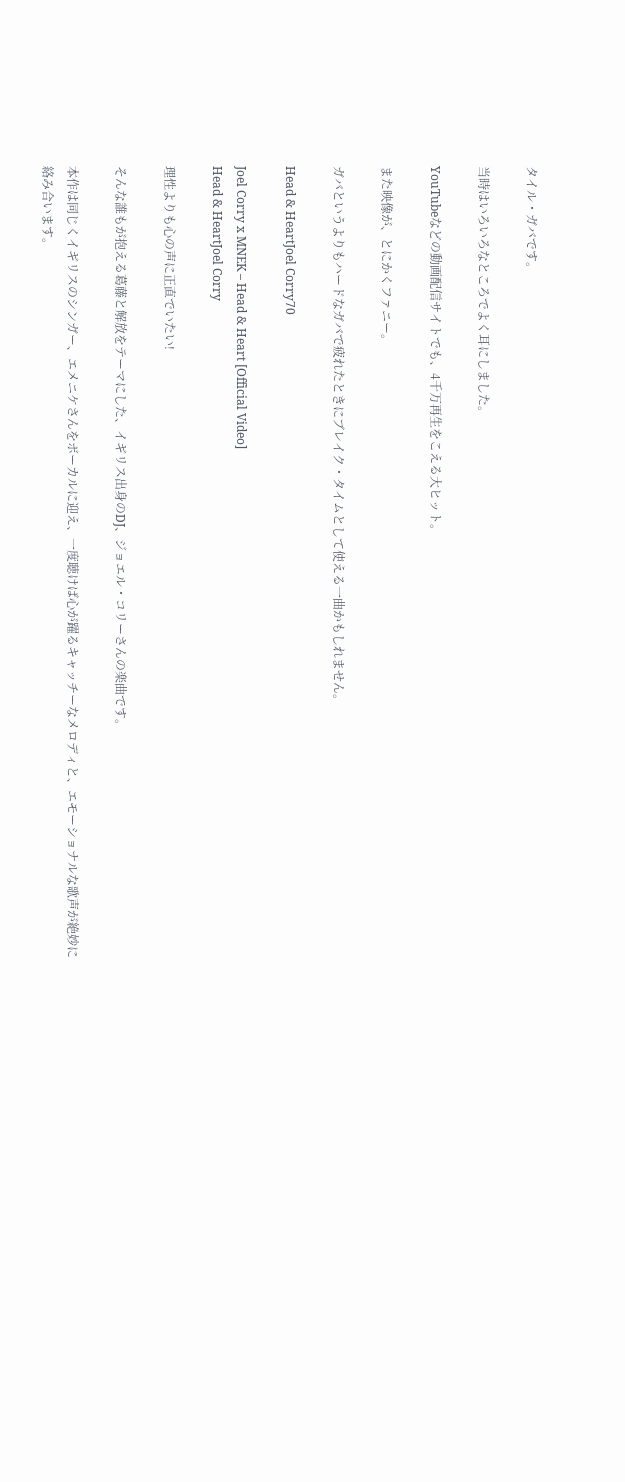タイル・ガバです。

当時はいろいろなところでよく耳にしました。

YouTubeなどの動画配信サイトでも、4千万再生をこえる大ヒット。

また映像が、とにかくファニー。

ガバというよりもハードなガバで疲れたときにブレイク・タイムとして使える一曲かもしれません。

Head & HeartJoel Corry70

Joel Corry x MNEK – Head & Heart [Official Video]
Head & HeartJoel Corry

理性よりも心の声に正直でいたい!

そんな誰もが抱える葛藤と解放をテーマにした、イギリス出身のDJ、ジョエル・コリーさんの楽曲です。

本作は同じくイギリスのシンガー、エメニケさんをボーカルに迎え、一度聴けば心が躍るキャッチーなメロディと、エモーショナルな歌声が絶妙に絡み合います。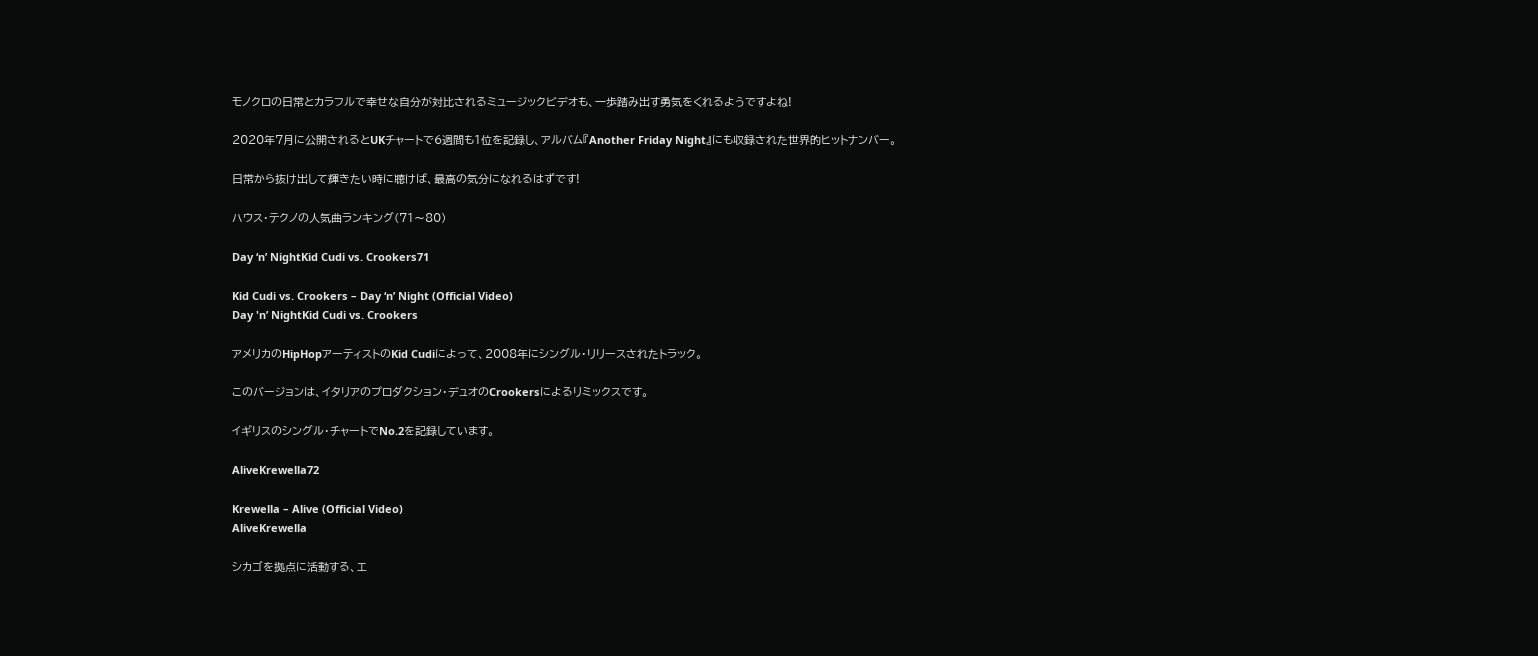モノクロの日常とカラフルで幸せな自分が対比されるミュージックビデオも、一歩踏み出す勇気をくれるようですよね!

2020年7月に公開されるとUKチャートで6週間も1位を記録し、アルバム『Another Friday Night』にも収録された世界的ヒットナンバー。

日常から抜け出して輝きたい時に聴けば、最高の気分になれるはずです!

ハウス・テクノの人気曲ランキング(71〜80)

Day ‘n’ NightKid Cudi vs. Crookers71

Kid Cudi vs. Crookers – Day ‘n’ Night (Official Video)
Day 'n’ NightKid Cudi vs. Crookers

アメリカのHipHopアーティストのKid Cudiによって、2008年にシングル・リリースされたトラック。

このバージョンは、イタリアのプロダクション・デュオのCrookersによるリミックスです。

イギリスのシングル・チャートでNo.2を記録しています。

AliveKrewella72

Krewella – Alive (Official Video)
AliveKrewella

シカゴを拠点に活動する、エ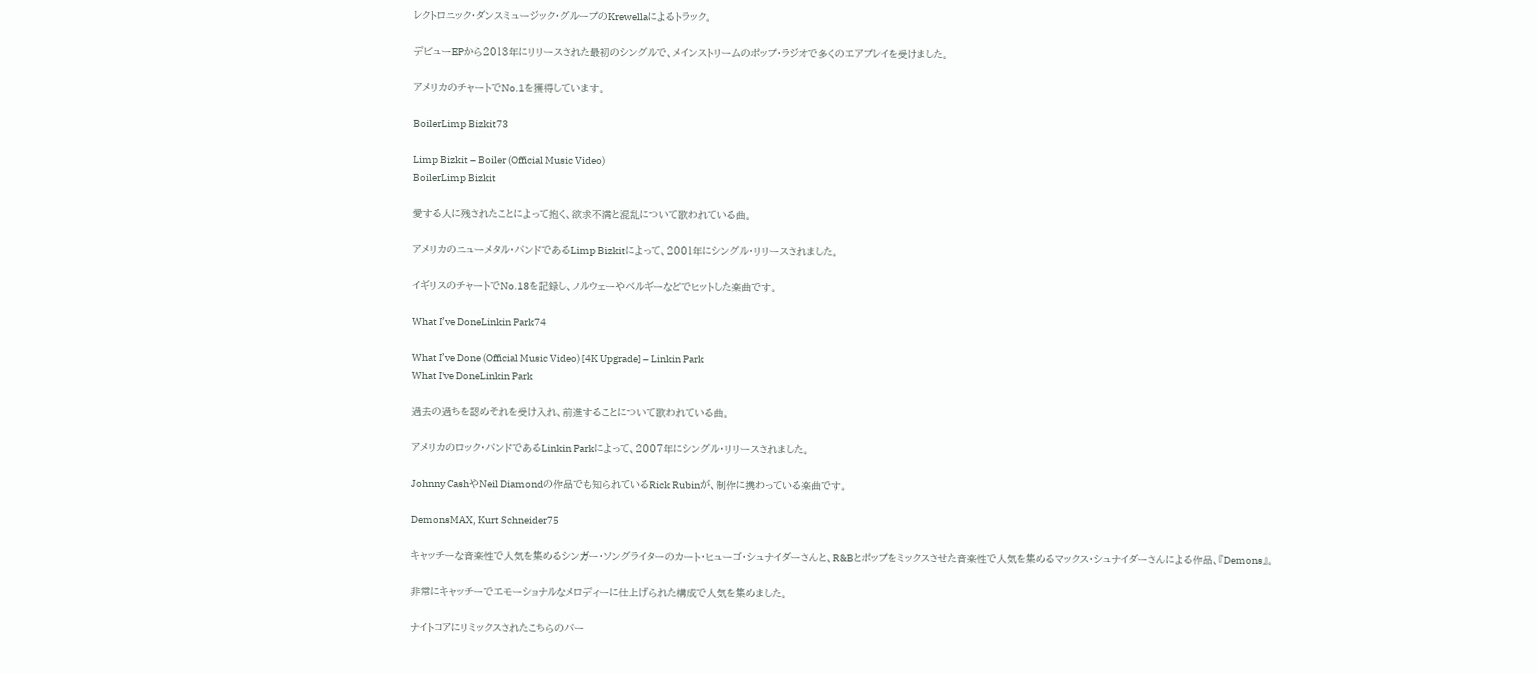レクトロニック・ダンスミュージック・グループのKrewellaによるトラック。

デビューEPから2013年にリリースされた最初のシングルで、メインストリームのポップ・ラジオで多くのエアプレイを受けました。

アメリカのチャートでNo.1を獲得しています。

BoilerLimp Bizkit73

Limp Bizkit – Boiler (Official Music Video)
BoilerLimp Bizkit

愛する人に残されたことによって抱く、欲求不満と混乱について歌われている曲。

アメリカのニューメタル・バンドであるLimp Bizkitによって、2001年にシングル・リリースされました。

イギリスのチャートでNo.18を記録し、ノルウェーやベルギーなどでヒットした楽曲です。

What I’ve DoneLinkin Park74

What I’ve Done (Official Music Video) [4K Upgrade] – Linkin Park
What I've DoneLinkin Park

過去の過ちを認めそれを受け入れ、前進することについて歌われている曲。

アメリカのロック・バンドであるLinkin Parkによって、2007年にシングル・リリースされました。

Johnny CashやNeil Diamondの作品でも知られているRick Rubinが、制作に携わっている楽曲です。

DemonsMAX, Kurt Schneider75

キャッチーな音楽性で人気を集めるシンガー・ソングライターのカート・ヒューゴ・シュナイダーさんと、R&Bとポップをミックスさせた音楽性で人気を集めるマックス・シュナイダーさんによる作品、『Demons』。

非常にキャッチーでエモーショナルなメロディーに仕上げられた構成で人気を集めました。

ナイトコアにリミックスされたこちらのバー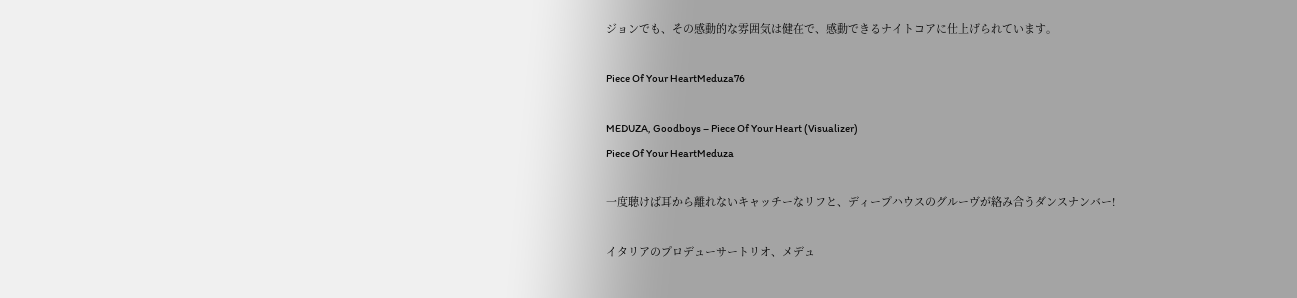ジョンでも、その感動的な雰囲気は健在で、感動できるナイトコアに仕上げられています。

Piece Of Your HeartMeduza76

MEDUZA, Goodboys – Piece Of Your Heart (Visualizer)
Piece Of Your HeartMeduza

一度聴けば耳から離れないキャッチーなリフと、ディープハウスのグルーヴが絡み合うダンスナンバー!

イタリアのプロデューサートリオ、メデュ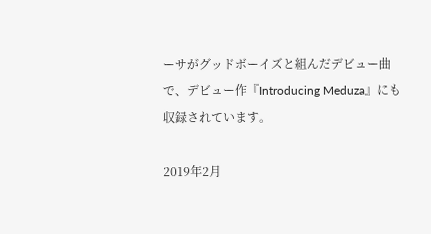ーサがグッドボーイズと組んだデビュー曲で、デビュー作『Introducing Meduza』にも収録されています。

2019年2月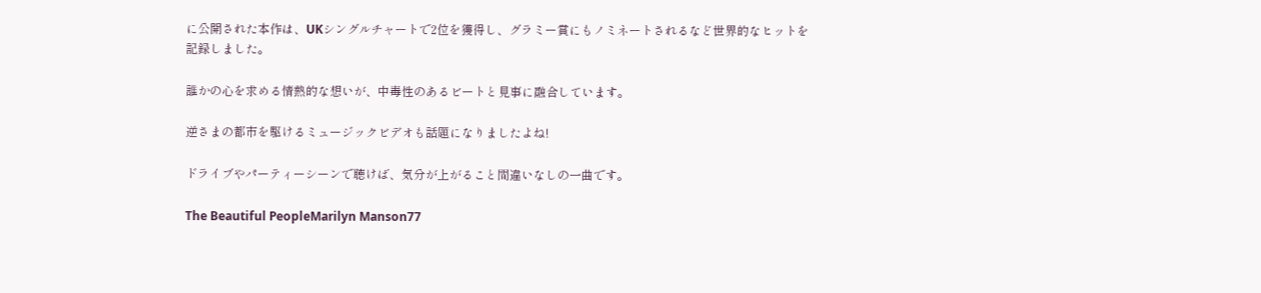に公開された本作は、UKシングルチャートで2位を獲得し、グラミー賞にもノミネートされるなど世界的なヒットを記録しました。

誰かの心を求める情熱的な想いが、中毒性のあるビートと見事に融合しています。

逆さまの都市を駆けるミュージックビデオも話題になりましたよね!

ドライブやパーティーシーンで聴けば、気分が上がること間違いなしの一曲です。

The Beautiful PeopleMarilyn Manson77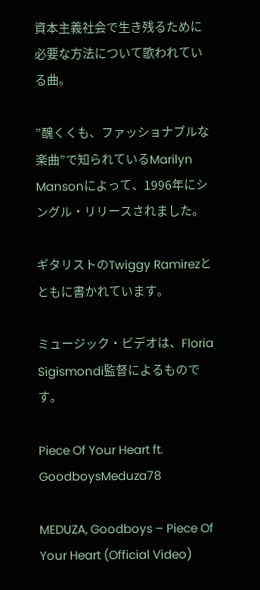資本主義社会で生き残るために必要な方法について歌われている曲。

”醜くくも、ファッショナブルな楽曲”で知られているMarilyn Mansonによって、1996年にシングル・リリースされました。

ギタリストのTwiggy Ramirezとともに書かれています。

ミュージック・ビデオは、Floria Sigismondi監督によるものです。

Piece Of Your Heart ft. GoodboysMeduza78

MEDUZA, Goodboys – Piece Of Your Heart (Official Video)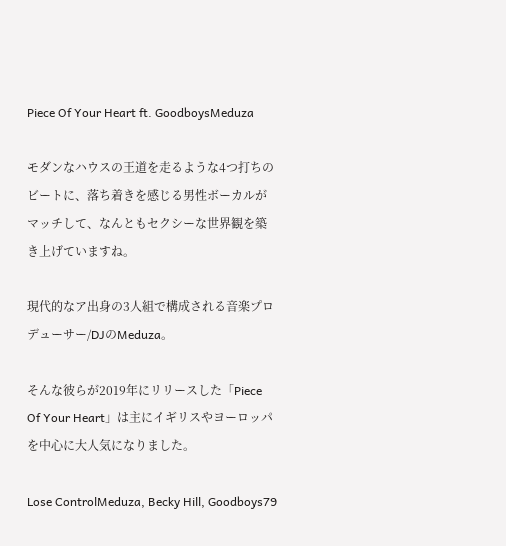Piece Of Your Heart ft. GoodboysMeduza

モダンなハウスの王道を走るような4つ打ちのビートに、落ち着きを感じる男性ボーカルがマッチして、なんともセクシーな世界観を築き上げていますね。

現代的なア出身の3人組で構成される音楽プロデューサー/DJのMeduza。

そんな彼らが2019年にリリースした「Piece Of Your Heart」は主にイギリスやヨーロッパを中心に大人気になりました。

Lose ControlMeduza, Becky Hill, Goodboys79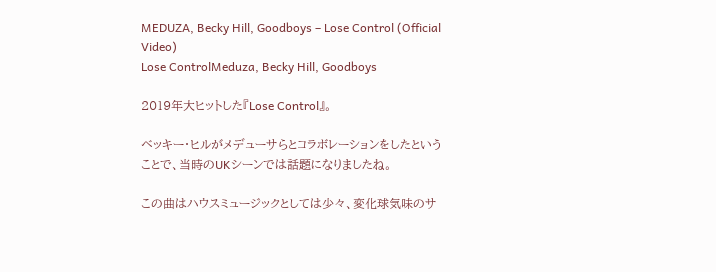MEDUZA, Becky Hill, Goodboys – Lose Control (Official Video)
Lose ControlMeduza, Becky Hill, Goodboys

2019年大ヒットした『Lose Control』。

ベッキー・ヒルがメデューサらとコラボレーションをしたということで、当時のUKシーンでは話題になりましたね。

この曲はハウスミュージックとしては少々、変化球気味のサ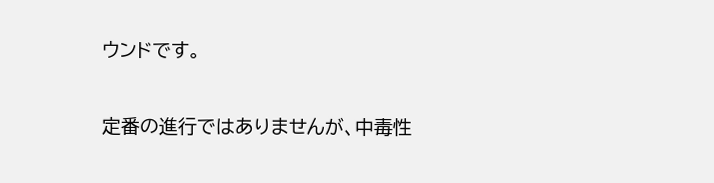ウンドです。

定番の進行ではありませんが、中毒性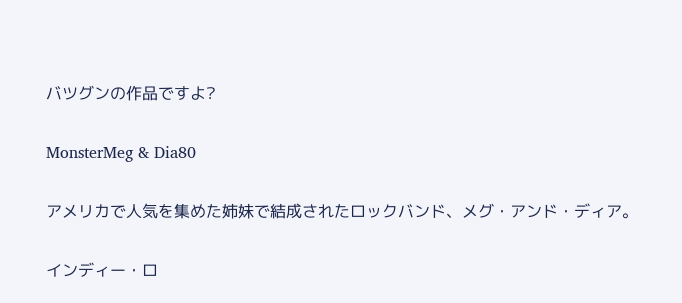バツグンの作品ですよ?

MonsterMeg & Dia80

アメリカで人気を集めた姉妹で結成されたロックバンド、メグ・アンド・ディア。

インディー・ロ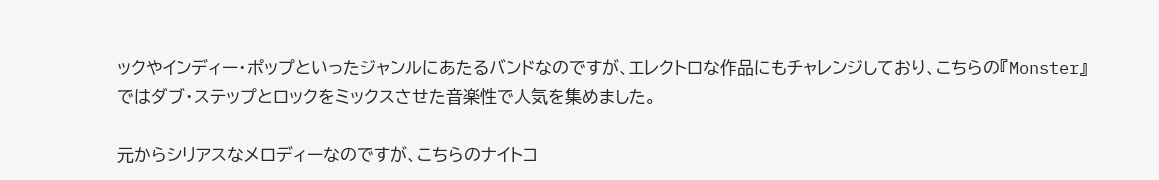ックやインディー・ポップといったジャンルにあたるバンドなのですが、エレクトロな作品にもチャレンジしており、こちらの『Monster』ではダブ・ステップとロックをミックスさせた音楽性で人気を集めました。

元からシリアスなメロディーなのですが、こちらのナイトコ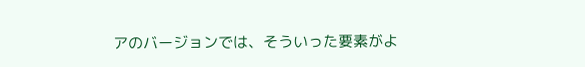アのバージョンでは、そういった要素がよ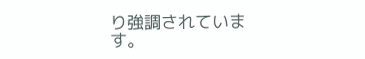り強調されています。